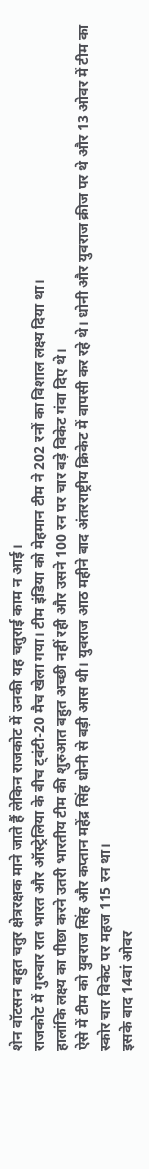शेन वॉटसन बहुत चतुर क्षेत्ररक्षक माने जाते हैं लेकिन राजकोट में उनकी यह चतुराई काम न आई।
राजकोट में गुरुवार रात भारत और ऑस्ट्रेलिया के बीच ट्वंटी-20 मैच खेला गया। टीम इंडिया को मेहमान टीम ने 202 रनों का विशाल लक्ष्य दिया था।
हालांकि लक्ष्य का पीछा करने उतरी भारतीय टीम की शुरुआत बहुत अच्छी नहीं रही और उसने 100 रन पर चार बड़े विकेट गंवा दिए थे।
ऐसे में टीम को युवराज सिंह और कप्तान महेंद्र सिंह धोनी से बड़ी आस थी। युवराज आठ महीने बाद अंतरराष्ट्रीय क्रिकेट में वापसी कर रहे थे। धोनी और युवराज क्रीज पर थे और 13 ओवर में टीम का स्कोर चार विकेट पर महज 115 रन था।
इसके बाद 14वां ओवर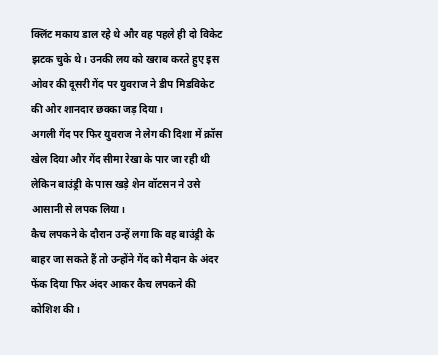क्लिंट मकाय डाल रहे थे और वह पहले ही दो विकेट झटक चुके थे। उनकी लय को खराब करते हुए इस ओवर की दूसरी गेंद पर युवराज ने डीप मिडविकेट की ओर शानदार छक्का जड़ दिया।
अगली गेंद पर फिर युवराज ने लेग की दिशा में क्रॉस खेल दिया और गेंद सीमा रेखा के पार जा रही थी लेकिन बाउंड्री के पास खड़े शेन वॉटसन ने उसे आसानी से लपक लिया।
कैच लपकने के दौरान उन्हें लगा कि वह बाउंड्री के बाहर जा सकते हैं तो उन्होंने गेंद को मैदान के अंदर फेंक दिया फिर अंदर आकर कैच लपकने की कोशिश की।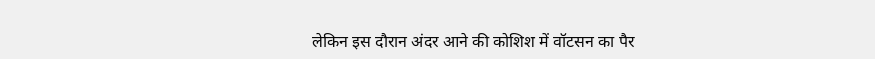लेकिन इस दौरान अंदर आने की कोशिश में वॉटसन का पैर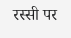रस्सी पर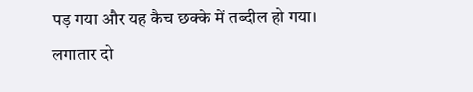पड़ गया और यह कैच छक्के में तब्दील हो गया।
लगातार दो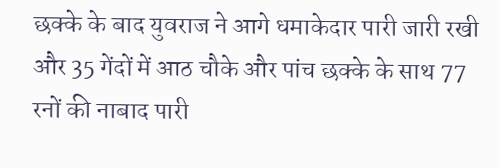छक्के के बाद युवराज ने आगे धमाकेदार पारी जारी रखी और 35 गेंदों में आठ चौके और पांच छक्के के साथ 77 रनों की नाबाद पारी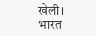खेली। भारत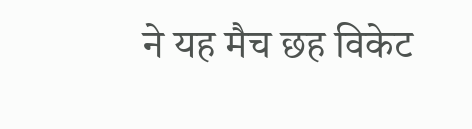ने यह मैच छह विकेट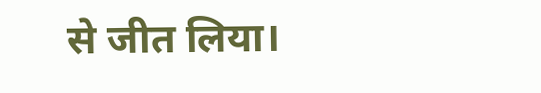से जीत लिया।